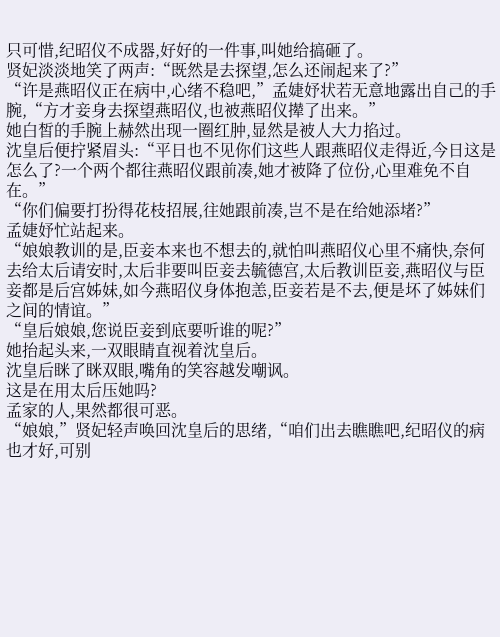只可惜,纪昭仪不成器,好好的一件事,叫她给搞砸了。
贤妃淡淡地笑了两声:“既然是去探望,怎么还闹起来了?”
“许是燕昭仪正在病中,心绪不稳吧,”孟婕妤状若无意地露出自己的手腕,“方才妾身去探望燕昭仪,也被燕昭仪撵了出来。”
她白皙的手腕上赫然出现一圈红肿,显然是被人大力掐过。
沈皇后便拧紧眉头:“平日也不见你们这些人跟燕昭仪走得近,今日这是怎么了?一个两个都往燕昭仪跟前凑,她才被降了位份,心里难免不自在。”
“你们偏要打扮得花枝招展,往她跟前凑,岂不是在给她添堵?”
孟婕妤忙站起来。
“娘娘教训的是,臣妾本来也不想去的,就怕叫燕昭仪心里不痛快,奈何去给太后请安时,太后非要叫臣妾去毓德宫,太后教训臣妾,燕昭仪与臣妾都是后宫姊妹,如今燕昭仪身体抱恙,臣妾若是不去,便是坏了姊妹们之间的情谊。”
“皇后娘娘,您说臣妾到底要听谁的呢?”
她抬起头来,一双眼睛直视着沈皇后。
沈皇后眯了眯双眼,嘴角的笑容越发嘲讽。
这是在用太后压她吗?
孟家的人,果然都很可恶。
“娘娘,”贤妃轻声唤回沈皇后的思绪,“咱们出去瞧瞧吧,纪昭仪的病也才好,可别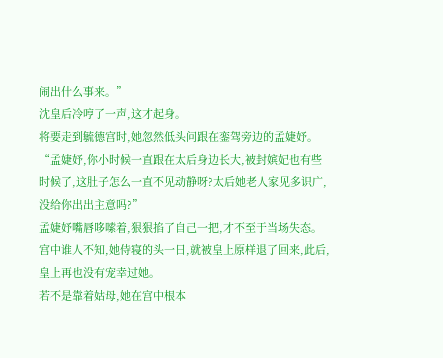闹出什么事来。”
沈皇后冷哼了一声,这才起身。
将要走到毓德宫时,她忽然低头问跟在銮驾旁边的孟婕妤。
“孟婕妤,你小时候一直跟在太后身边长大,被封嫔妃也有些时候了,这肚子怎么一直不见动静呀?太后她老人家见多识广,没给你出出主意吗?”
孟婕妤嘴唇哆嗦着,狠狠掐了自己一把,才不至于当场失态。
宫中谁人不知,她侍寝的头一日,就被皇上原样退了回来,此后,皇上再也没有宠幸过她。
若不是靠着姑母,她在宫中根本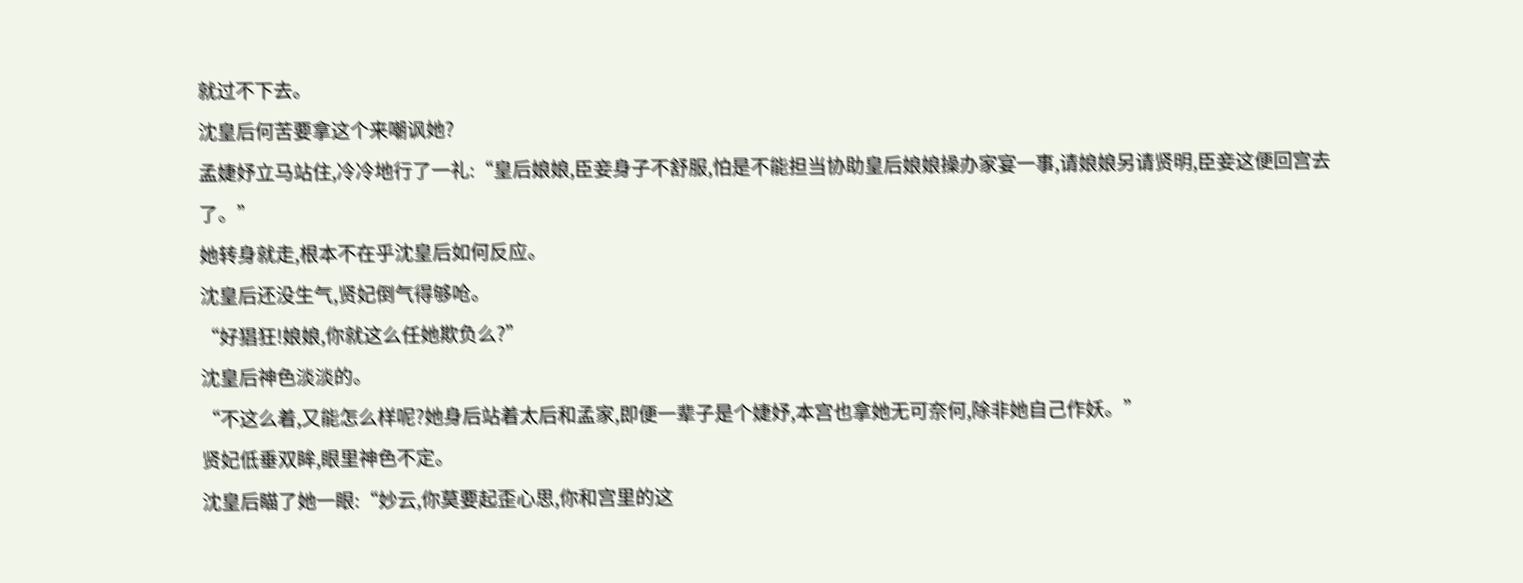就过不下去。
沈皇后何苦要拿这个来嘲讽她?
孟婕妤立马站住,冷冷地行了一礼:“皇后娘娘,臣妾身子不舒服,怕是不能担当协助皇后娘娘操办家宴一事,请娘娘另请贤明,臣妾这便回宫去了。”
她转身就走,根本不在乎沈皇后如何反应。
沈皇后还没生气,贤妃倒气得够呛。
“好猖狂!娘娘,你就这么任她欺负么?”
沈皇后神色淡淡的。
“不这么着,又能怎么样呢?她身后站着太后和孟家,即便一辈子是个婕妤,本宫也拿她无可奈何,除非她自己作妖。”
贤妃低垂双眸,眼里神色不定。
沈皇后瞄了她一眼:“妙云,你莫要起歪心思,你和宫里的这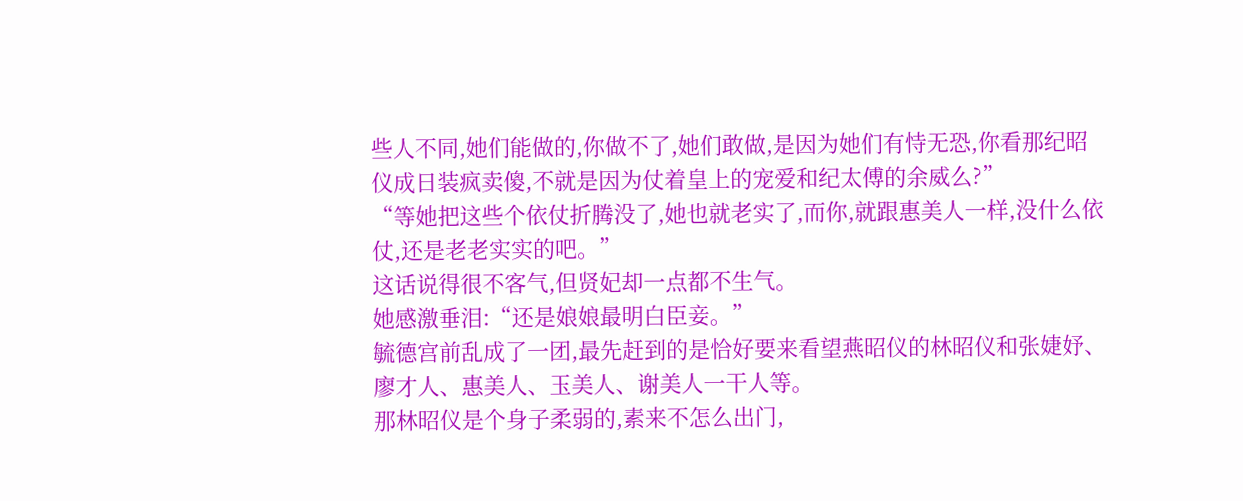些人不同,她们能做的,你做不了,她们敢做,是因为她们有恃无恐,你看那纪昭仪成日装疯卖傻,不就是因为仗着皇上的宠爱和纪太傅的余威么?”
“等她把这些个依仗折腾没了,她也就老实了,而你,就跟惠美人一样,没什么依仗,还是老老实实的吧。”
这话说得很不客气,但贤妃却一点都不生气。
她感激垂泪:“还是娘娘最明白臣妾。”
毓德宫前乱成了一团,最先赶到的是恰好要来看望燕昭仪的林昭仪和张婕妤、廖才人、惠美人、玉美人、谢美人一干人等。
那林昭仪是个身子柔弱的,素来不怎么出门,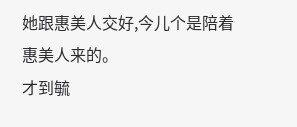她跟惠美人交好,今儿个是陪着惠美人来的。
才到毓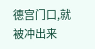德宫门口,就被冲出来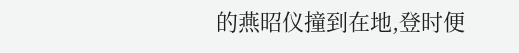的燕昭仪撞到在地,登时便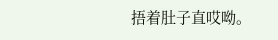捂着肚子直哎呦。